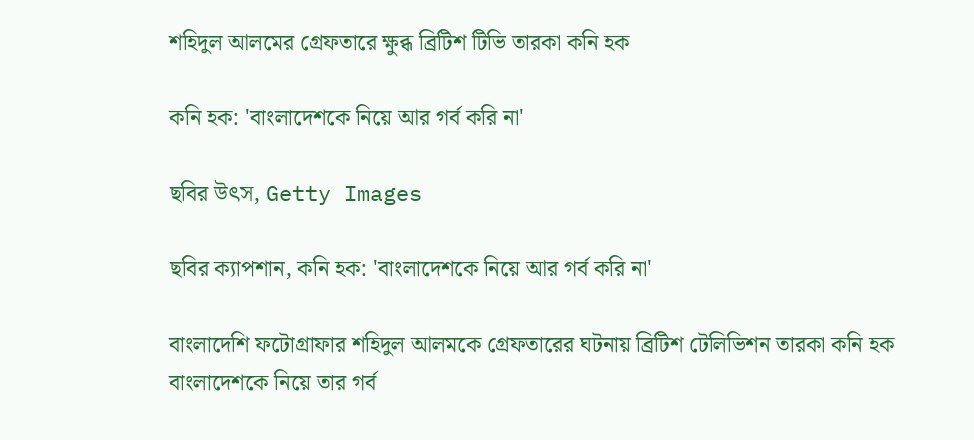শহিদুল আলমের গ্রেফতারে ক্ষুব্ধ ব্রিটিশ টিভি তারকা কনি হক

কনি হক: 'বাংলাদেশকে নিয়ে আর গর্ব করি না'

ছবির উৎস, Getty Images

ছবির ক্যাপশান, কনি হক: 'বাংলাদেশকে নিয়ে আর গর্ব করি না'

বাংলাদেশি ফটোগ্রাফার শহিদুল আলমকে গ্রেফতারের ঘটনায় ব্রিটিশ টেলিভিশন তারকা কনি হক বাংলাদেশকে নিয়ে তার গর্ব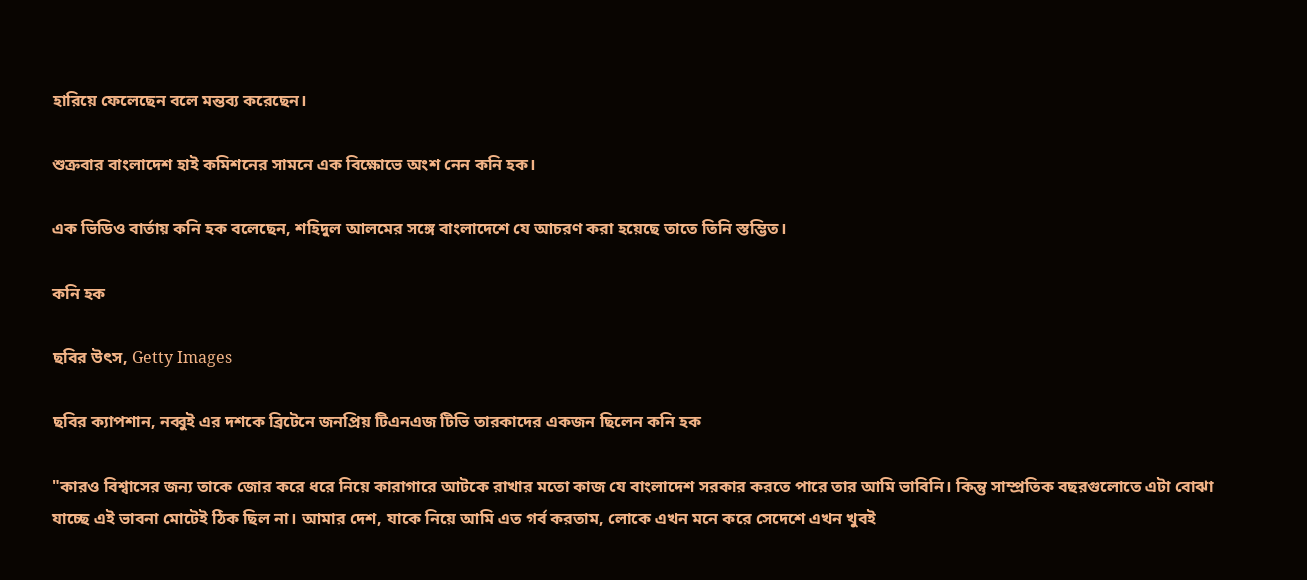হারিয়ে ফেলেছেন বলে মন্তব্য করেছেন।

শুক্রবার বাংলাদেশ হাই কমিশনের সামনে এক বিক্ষোভে অংশ নেন কনি হক।

এক ভিডিও বার্তায় কনি হক বলেছেন, শহিদুল আলমের সঙ্গে বাংলাদেশে যে আচরণ করা হয়েছে তাতে তিনি স্তম্ভিত।

কনি হক

ছবির উৎস, Getty Images

ছবির ক্যাপশান, নব্বুই এর দশকে ব্রিটেনে জনপ্রিয় টিএনএজ টিভি তারকাদের একজন ছিলেন কনি হক

"কারও বিশ্বাসের জন্য তাকে জোর করে ধরে নিয়ে কারাগারে আটকে রাখার মতো কাজ যে বাংলাদেশ সরকার করতে পারে তার আমি ভাবিনি। কিন্তু সাম্প্রতিক বছরগুলোতে এটা বোঝা যাচ্ছে এই ভাবনা মোটেই ঠিক ছিল না। আমার দেশ, যাকে নিয়ে আমি এত গর্ব করতাম, লোকে এখন মনে করে সেদেশে এখন খুবই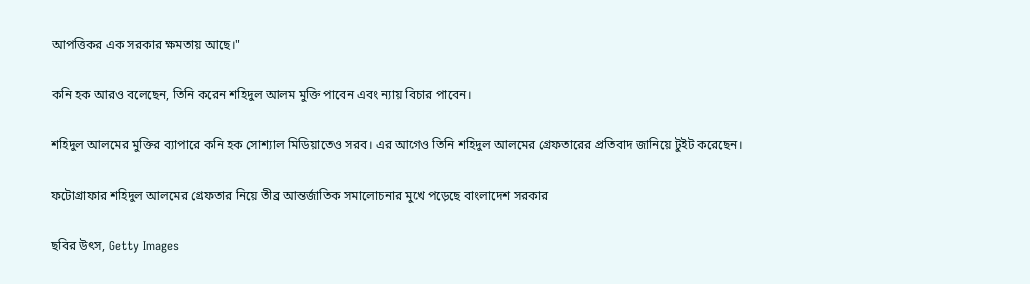আপত্তিকর এক সরকার ক্ষমতায় আছে।"

কনি হক আরও বলেছেন, তিনি করেন শহিদুল আলম মুক্তি পাবেন এবং ন্যায় বিচার পাবেন।

শহিদুল আলমের মুক্তির ব্যাপারে কনি হক সোশ্যাল মিডিয়াতেও সরব। এর আগেও তিনি শহিদুল আলমের গ্রেফতারের প্রতিবাদ জানিয়ে টুইট করেছেন।

ফটোগ্রাফার শহিদুল আলমের গ্রেফতার নিয়ে তীব্র আন্তর্জাতিক সমালোচনার মুখে পড়েছে বাংলাদেশ সরকার

ছবির উৎস, Getty Images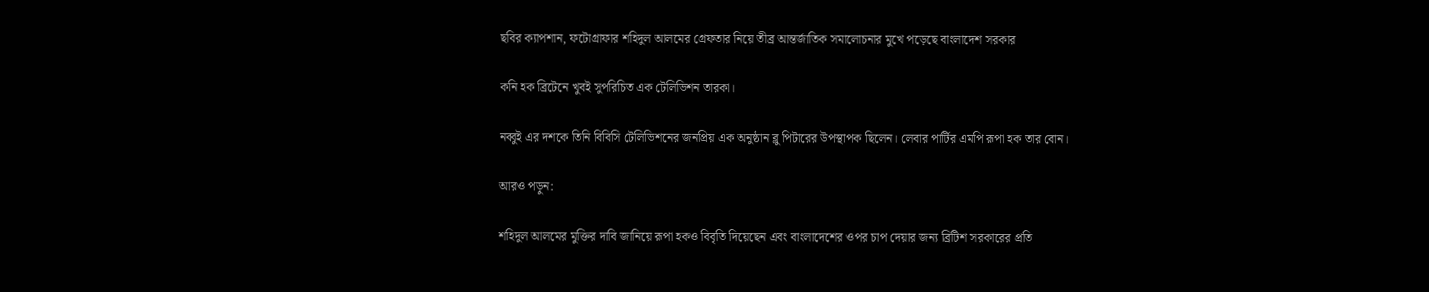ছবির ক্যাপশান, ফটোগ্রাফার শহিদুল আলমের গ্রেফতার নিয়ে তীব্র আন্তর্জাতিক সমালোচনার মুখে পড়েছে বাংলাদেশ সরকার

কনি হক ব্রিটেনে খুবই সুপরিচিত এক টেলিভিশন তারকা।

নব্বুই এর দশকে তিনি বিবিসি টেলিভিশনের জনপ্রিয় এক অনুষ্ঠান ব্লু পিটারের উপস্থাপক ছিলেন। লেবার পার্টির এমপি রূপা হক তার বোন।

আরও পড়ুন:

শহিদুল আলমের মুক্তির দাবি জানিয়ে রূপা হকও বিবৃতি দিয়েছেন এবং বাংলাদেশের ওপর চাপ দেয়ার জন্য ব্রিটিশ সরকারের প্রতি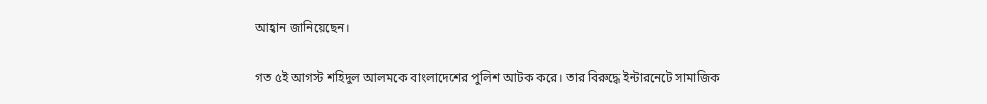আহ্বান জানিয়েছেন।

গত ৫ই আগস্ট শহিদুল আলমকে বাংলাদেশের পুলিশ আটক করে। তার বিরুদ্ধে ইন্টারনেটে সামাজিক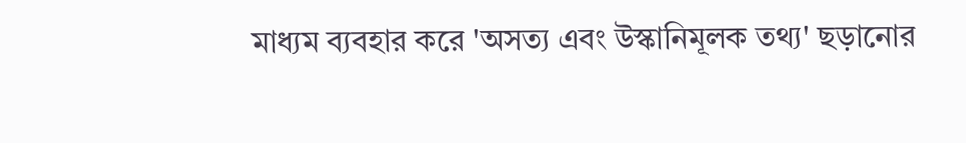মাধ্যম ব্যবহার করে 'অসত্য এবং উস্কানিমূলক তথ্য' ছড়ানোর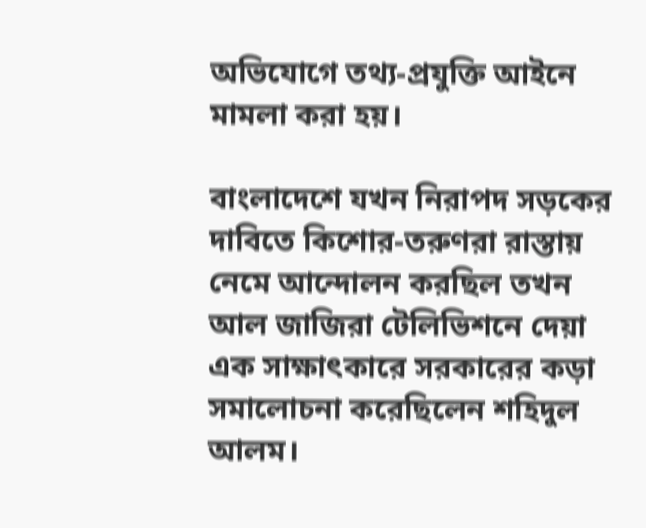অভিযোগে তথ্য-প্রযুক্তি আইনে মামলা করা হয়।

বাংলাদেশে যখন নিরাপদ সড়কের দাবিতে কিশোর-তরুণরা রাস্তায় নেমে আন্দোলন করছিল তখন আল জাজিরা টেলিভিশনে দেয়া এক সাক্ষাৎকারে সরকারের কড়া সমালোচনা করেছিলেন শহিদুল আলম।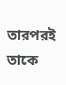তারপরই তাকে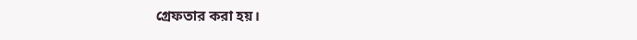গ্রেফতার করা হয়।